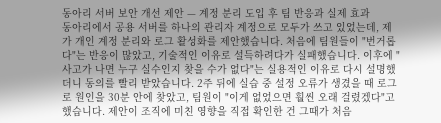동아리 서버 보안 개선 제안 — 계정 분리 도입 후 팀 반응과 실제 효과
동아리에서 공용 서버를 하나의 관리자 계정으로 모두가 쓰고 있었는데, 제가 개인 계정 분리와 로그 활성화를 제안했습니다. 처음에 팀원들이 "번거롭다"는 반응이 많았고, 기술적인 이유로 설득하려다가 실패했습니다. 이후에 "사고가 나면 누구 실수인지 찾을 수가 없다"는 실용적인 이유로 다시 설명했더니 동의를 빨리 받았습니다. 2주 뒤에 실습 중 설정 오류가 생겼을 때 로그로 원인을 30분 안에 찾았고, 팀원이 "이게 없었으면 훨씬 오래 걸렸겠다"고 했습니다. 제안이 조직에 미친 영향을 직접 확인한 건 그때가 처음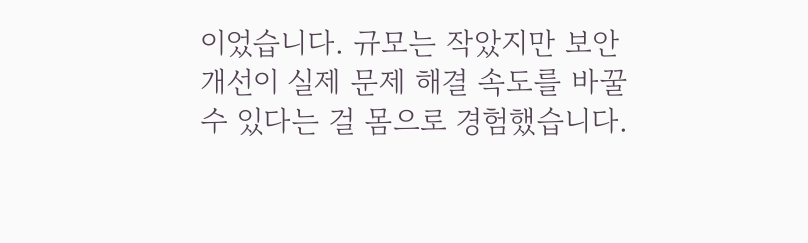이었습니다. 규모는 작았지만 보안 개선이 실제 문제 해결 속도를 바꿀 수 있다는 걸 몸으로 경험했습니다.